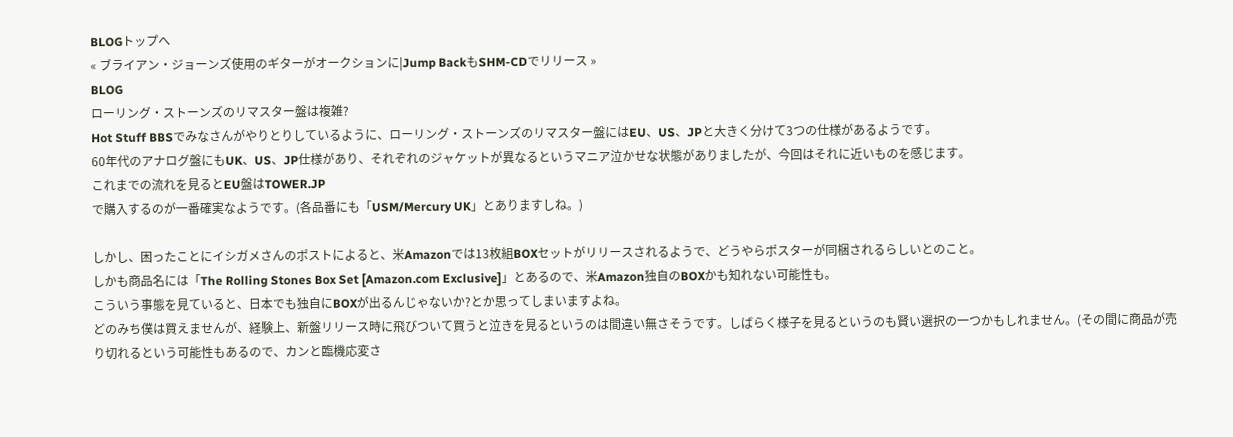BLOGトップへ
« ブライアン・ジョーンズ使用のギターがオークションに|Jump BackもSHM-CDでリリース »
BLOG
ローリング・ストーンズのリマスター盤は複雑?
Hot Stuff BBSでみなさんがやりとりしているように、ローリング・ストーンズのリマスター盤にはEU、US、JPと大きく分けて3つの仕様があるようです。
60年代のアナログ盤にもUK、US、JP仕様があり、それぞれのジャケットが異なるというマニア泣かせな状態がありましたが、今回はそれに近いものを感じます。
これまでの流れを見るとEU盤はTOWER.JP
で購入するのが一番確実なようです。(各品番にも「USM/Mercury UK」とありますしね。)

しかし、困ったことにイシガメさんのポストによると、米Amazonでは13枚組BOXセットがリリースされるようで、どうやらポスターが同梱されるらしいとのこと。
しかも商品名には「The Rolling Stones Box Set [Amazon.com Exclusive]」とあるので、米Amazon独自のBOXかも知れない可能性も。
こういう事態を見ていると、日本でも独自にBOXが出るんじゃないか?とか思ってしまいますよね。
どのみち僕は買えませんが、経験上、新盤リリース時に飛びついて買うと泣きを見るというのは間違い無さそうです。しばらく様子を見るというのも賢い選択の一つかもしれません。(その間に商品が売り切れるという可能性もあるので、カンと臨機応変さ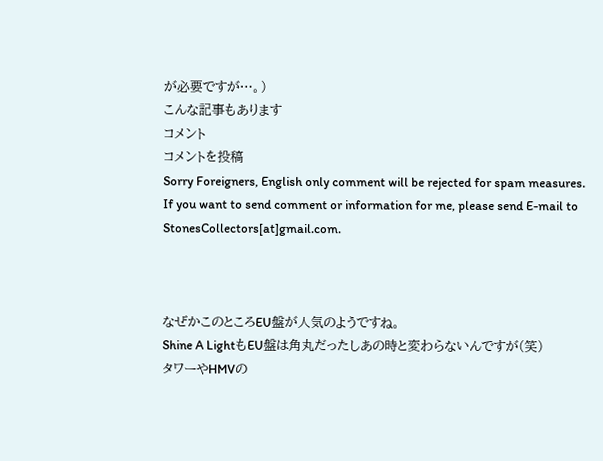が必要ですが…。)
こんな記事もあります
コメント
コメントを投稿
Sorry Foreigners, English only comment will be rejected for spam measures.
If you want to send comment or information for me, please send E-mail to StonesCollectors[at]gmail.com.



なぜかこのところEU盤が人気のようですね。
Shine A LightもEU盤は角丸だったしあの時と変わらないんですが(笑)
タワーやHMVの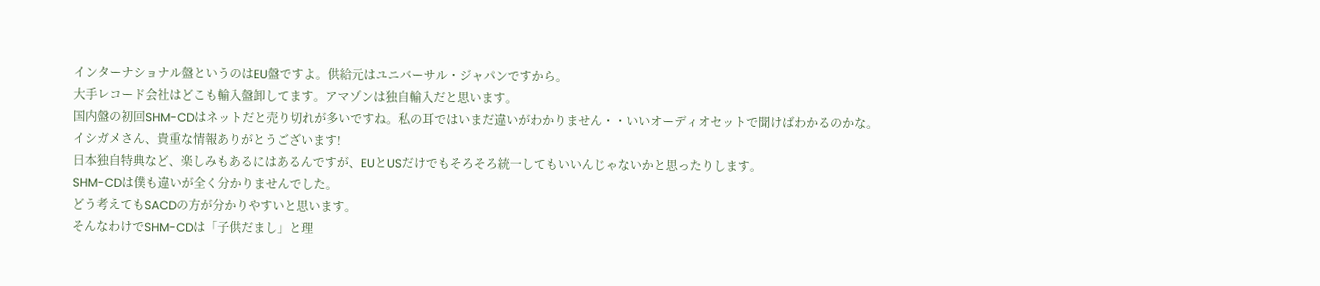インターナショナル盤というのはEU盤ですよ。供給元はユニバーサル・ジャパンですから。
大手レコード会社はどこも輸入盤卸してます。アマゾンは独自輸入だと思います。
国内盤の初回SHM-CDはネットだと売り切れが多いですね。私の耳ではいまだ違いがわかりません・・いいオーディオセットで聞けばわかるのかな。
イシガメさん、貴重な情報ありがとうございます!
日本独自特典など、楽しみもあるにはあるんですが、EUとUSだけでもそろそろ統一してもいいんじゃないかと思ったりします。
SHM-CDは僕も違いが全く分かりませんでした。
どう考えてもSACDの方が分かりやすいと思います。
そんなわけでSHM-CDは「子供だまし」と理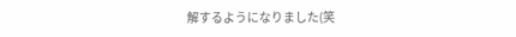解するようになりました(笑